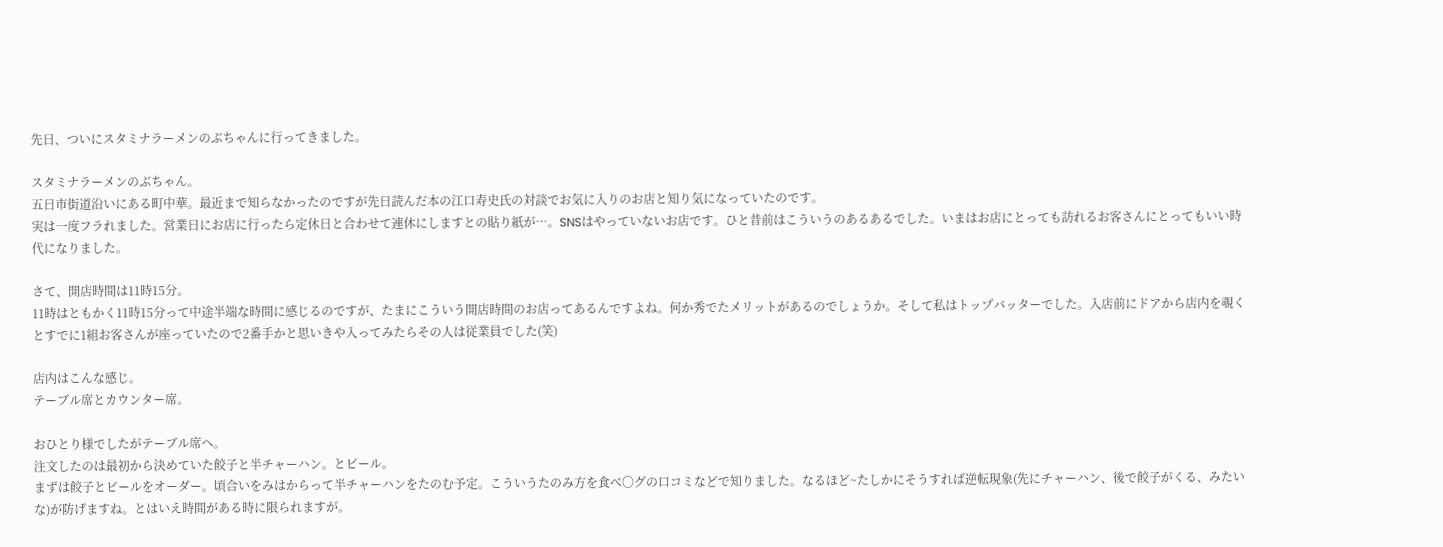先日、ついにスタミナラーメンのぶちゃんに行ってきました。

スタミナラーメンのぶちゃん。
五日市街道沿いにある町中華。最近まで知らなかったのですが先日読んだ本の江口寿史氏の対談でお気に入りのお店と知り気になっていたのです。
実は一度フラれました。営業日にお店に行ったら定休日と合わせて連休にしますとの貼り紙が…。SNSはやっていないお店です。ひと昔前はこういうのあるあるでした。いまはお店にとっても訪れるお客さんにとってもいい時代になりました。

さて、開店時間は11時15分。
11時はともかく11時15分って中途半端な時間に感じるのですが、たまにこういう開店時間のお店ってあるんですよね。何か秀でたメリットがあるのでしょうか。そして私はトップバッターでした。入店前にドアから店内を覗くとすでに1組お客さんが座っていたので2番手かと思いきや入ってみたらその人は従業員でした(笑)

店内はこんな感じ。
テーブル席とカウンター席。

おひとり様でしたがテーブル席へ。
注文したのは最初から決めていた餃子と半チャーハン。とビール。
まずは餃子とビールをオーダー。頃合いをみはからって半チャーハンをたのむ予定。こういうたのみ方を食べ〇グの口コミなどで知りました。なるほど~たしかにそうすれば逆転現象(先にチャーハン、後で餃子がくる、みたいな)が防げますね。とはいえ時間がある時に限られますが。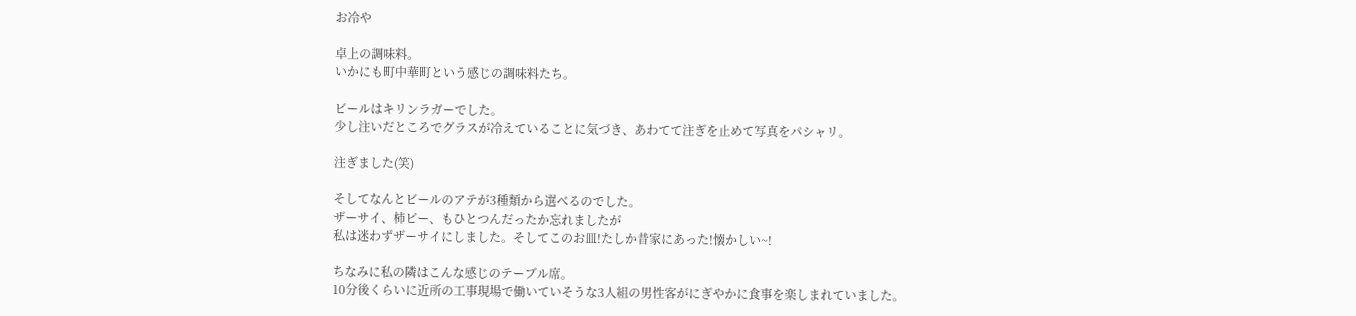お冷や

卓上の調味料。
いかにも町中華町という感じの調味料たち。

ビールはキリンラガーでした。
少し注いだところでグラスが冷えていることに気づき、あわてて注ぎを止めて写真をパシャリ。

注ぎました(笑)

そしてなんとビールのアテが3種類から選べるのでした。
ザーサイ、柿ピー、もひとつんだったか忘れましたが
私は迷わずザーサイにしました。そしてこのお皿!たしか昔家にあった!懐かしい~!

ちなみに私の隣はこんな感じのテーブル席。
10分後くらいに近所の工事現場で働いていそうな3人組の男性客がにぎやかに食事を楽しまれていました。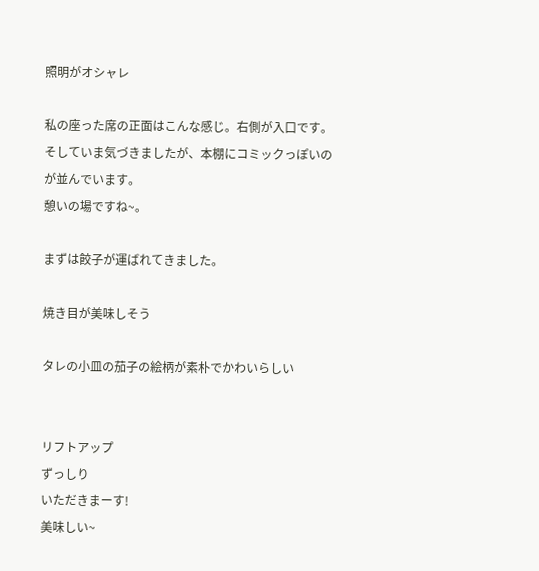照明がオシャレ

私の座った席の正面はこんな感じ。右側が入口です。
そしていま気づきましたが、本棚にコミックっぽいのが並んでいます。
憩いの場ですね~。

まずは餃子が運ばれてきました。

焼き目が美味しそう

タレの小皿の茄子の絵柄が素朴でかわいらしい


リフトアップ
ずっしり
いただきまーす!
美味しい~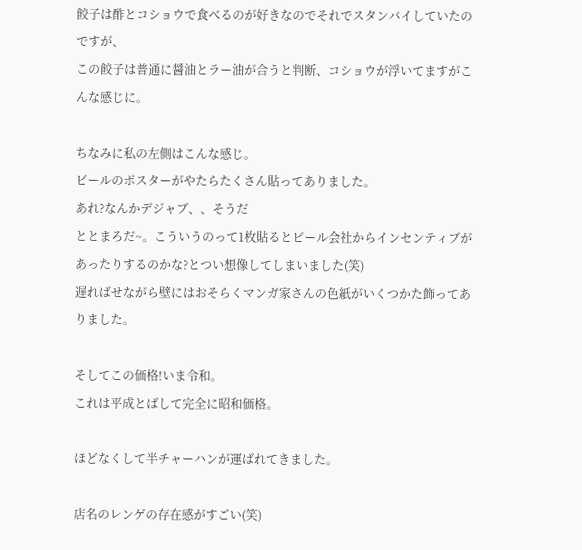餃子は酢とコショウで食べるのが好きなのでそれでスタンバイしていたのですが、
この餃子は普通に醤油とラー油が合うと判断、コショウが浮いてますがこんな感じに。

ちなみに私の左側はこんな感じ。
ビールのポスターがやたらたくさん貼ってありました。
あれ?なんかデジャブ、、そうだ
ととまろだ~。こういうのって1枚貼るとビール会社からインセンティブがあったりするのかな?とつい想像してしまいました(笑)
遅ればせながら壁にはおそらくマンガ家さんの色紙がいくつかた飾ってありました。

そしてこの価格!いま令和。
これは平成とばして完全に昭和価格。

ほどなくして半チャーハンが運ばれてきました。

店名のレンゲの存在感がすごい(笑)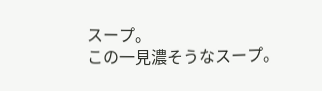スープ。
この一見濃そうなスープ。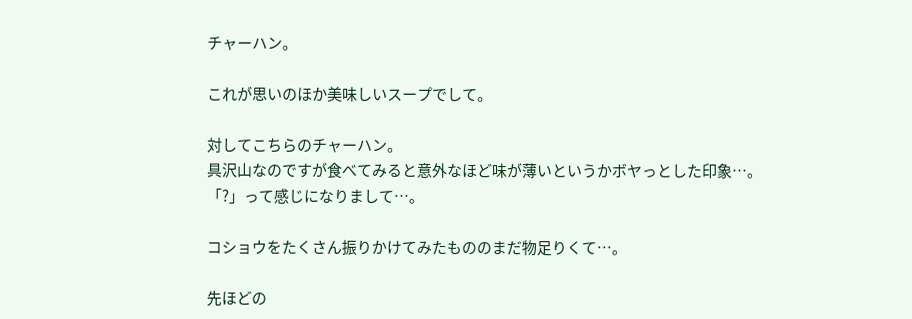チャーハン。

これが思いのほか美味しいスープでして。

対してこちらのチャーハン。
具沢山なのですが食べてみると意外なほど味が薄いというかボヤっとした印象…。
「?」って感じになりまして…。

コショウをたくさん振りかけてみたもののまだ物足りくて…。

先ほどの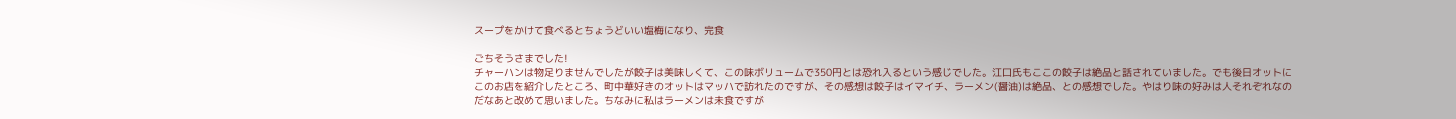スープをかけて食べるとちょうどいい塩梅になり、完食

ごちそうさまでした!
チャーハンは物足りませんでしたが餃子は美味しくて、この味ボリュームで350円とは恐れ入るという感じでした。江口氏もここの餃子は絶品と話されていました。でも後日オットにこのお店を紹介したところ、町中華好きのオットはマッハで訪れたのですが、その感想は餃子はイマイチ、ラーメン(醤油)は絶品、との感想でした。やはり味の好みは人それぞれなのだなあと改めて思いました。ちなみに私はラーメンは未食ですが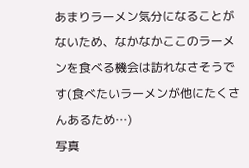あまりラーメン気分になることがないため、なかなかここのラーメンを食べる機会は訪れなさそうです(食べたいラーメンが他にたくさんあるため…)
写真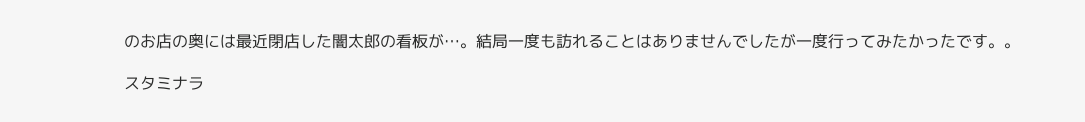のお店の奥には最近閉店した闇太郎の看板が…。結局一度も訪れることはありませんでしたが一度行ってみたかったです。。

スタミナラ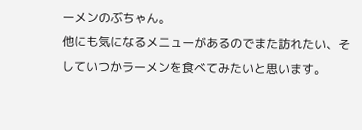ーメンのぶちゃん。
他にも気になるメニューがあるのでまた訪れたい、そしていつかラーメンを食べてみたいと思います。